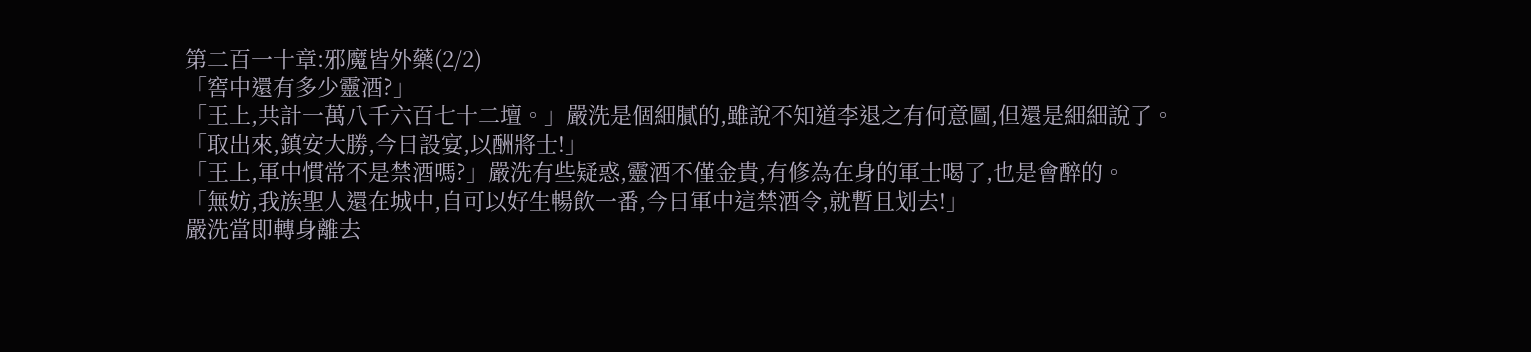第二百一十章:邪魔皆外藥(2/2)
「窖中還有多少靈酒?」
「王上,共計一萬八千六百七十二壇。」嚴洗是個細膩的,雖說不知道李退之有何意圖,但還是細細說了。
「取出來,鎮安大勝,今日設宴,以酬將士!」
「王上,軍中慣常不是禁酒嗎?」嚴洗有些疑惑,靈酒不僅金貴,有修為在身的軍士喝了,也是會醉的。
「無妨,我族聖人還在城中,自可以好生暢飲一番,今日軍中這禁酒令,就暫且划去!」
嚴洗當即轉身離去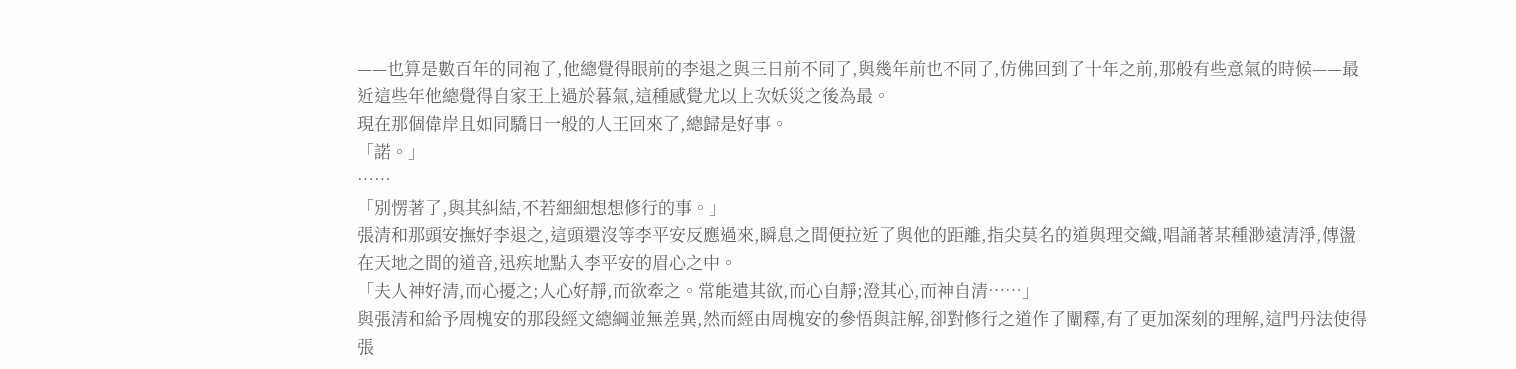——也算是數百年的同袍了,他總覺得眼前的李退之與三日前不同了,與幾年前也不同了,仿佛回到了十年之前,那般有些意氣的時候——最近這些年他總覺得自家王上過於暮氣,這種感覺尤以上次妖災之後為最。
現在那個偉岸且如同驕日一般的人王回來了,總歸是好事。
「諾。」
……
「別愣著了,與其糾結,不若細細想想修行的事。」
張清和那頭安撫好李退之,這頭還沒等李平安反應過來,瞬息之間便拉近了與他的距離,指尖莫名的道與理交織,唱誦著某種渺遠清淨,傳盪在天地之間的道音,迅疾地點入李平安的眉心之中。
「夫人神好清,而心擾之;人心好靜,而欲牽之。常能遣其欲,而心自靜;澄其心,而神自清……」
與張清和給予周槐安的那段經文總綱並無差異,然而經由周槐安的參悟與註解,卻對修行之道作了闡釋,有了更加深刻的理解,這門丹法使得張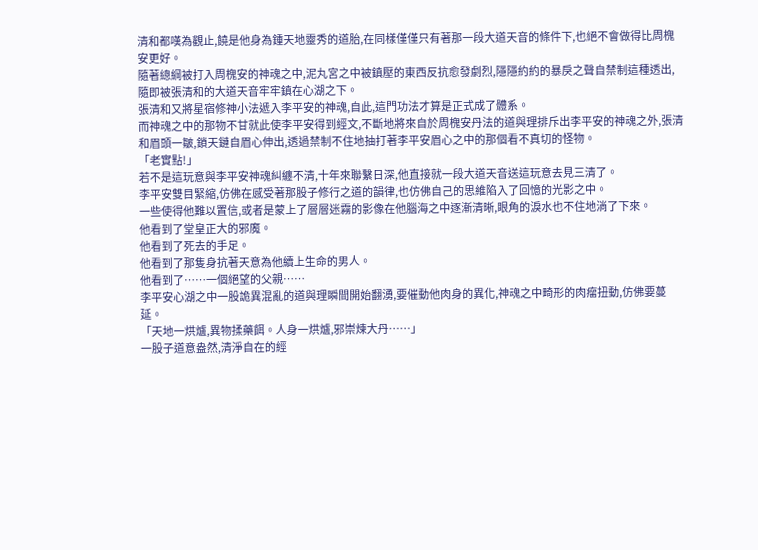清和都嘆為觀止,饒是他身為鍾天地靈秀的道胎,在同樣僅僅只有著那一段大道天音的條件下,也絕不會做得比周槐安更好。
隨著總綱被打入周槐安的神魂之中,泥丸宮之中被鎮壓的東西反抗愈發劇烈,隱隱約約的暴戾之聲自禁制這種透出,隨即被張清和的大道天音牢牢鎮在心湖之下。
張清和又將星宿修神小法遞入李平安的神魂,自此,這門功法才算是正式成了體系。
而神魂之中的那物不甘就此使李平安得到經文,不斷地將來自於周槐安丹法的道與理排斥出李平安的神魂之外,張清和眉頭一皺,鎖天鏈自眉心伸出,透過禁制不住地抽打著李平安眉心之中的那個看不真切的怪物。
「老實點!」
若不是這玩意與李平安神魂糾纏不清,十年來聯繫日深,他直接就一段大道天音送這玩意去見三清了。
李平安雙目緊縮,仿佛在感受著那股子修行之道的韻律,也仿佛自己的思維陷入了回憶的光影之中。
一些使得他難以置信,或者是蒙上了層層迷霧的影像在他腦海之中逐漸清晰,眼角的淚水也不住地淌了下來。
他看到了堂皇正大的邪魔。
他看到了死去的手足。
他看到了那隻身抗著天意為他續上生命的男人。
他看到了……一個絕望的父親……
李平安心湖之中一股詭異混亂的道與理瞬間開始翻湧,要催動他肉身的異化,神魂之中畸形的肉瘤扭動,仿佛要蔓延。
「天地一烘爐,異物揉藥餌。人身一烘爐,邪崇煉大丹……」
一股子道意盎然,清淨自在的經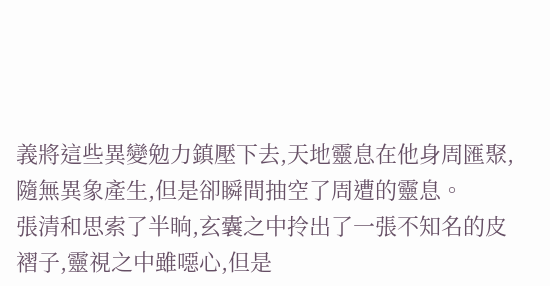義將這些異變勉力鎮壓下去,天地靈息在他身周匯聚,隨無異象產生,但是卻瞬間抽空了周遭的靈息。
張清和思索了半晌,玄囊之中拎出了一張不知名的皮褶子,靈視之中雖噁心,但是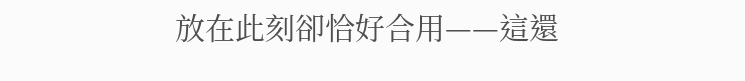放在此刻卻恰好合用——這還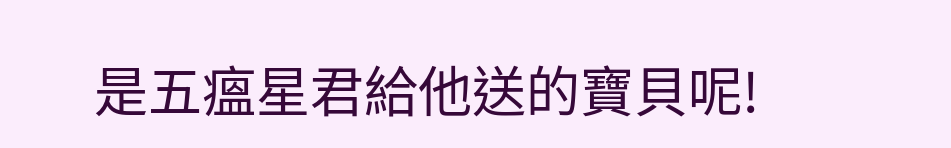是五瘟星君給他送的寶貝呢!